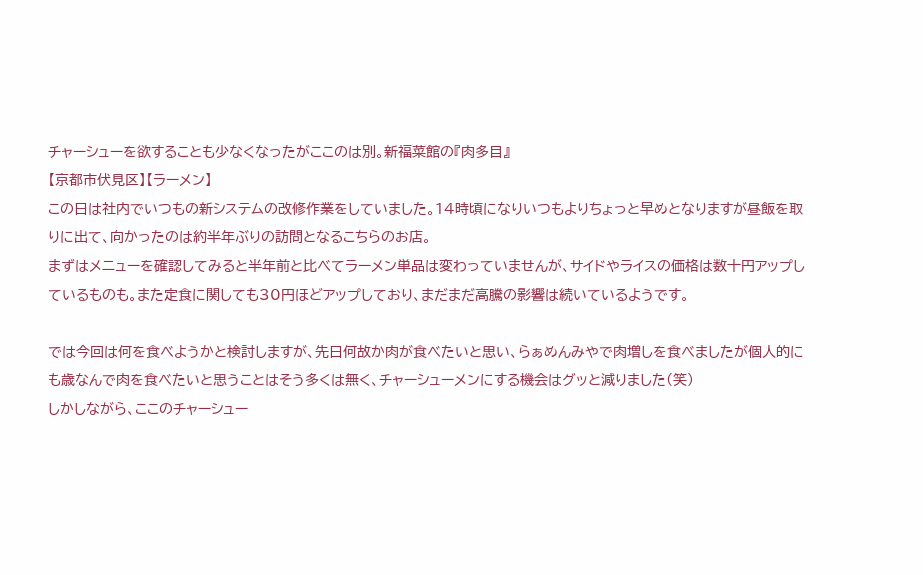チャーシューを欲することも少なくなったがここのは別。新福菜館の『肉多目』
【京都市伏見区】【ラーメン】
この日は社内でいつもの新システムの改修作業をしていました。14時頃になりいつもよりちょっと早めとなりますが昼飯を取りに出て、向かったのは約半年ぶりの訪問となるこちらのお店。
まずはメニューを確認してみると半年前と比べてラーメン単品は変わっていませんが、サイドやライスの価格は数十円アップしているものも。また定食に関しても30円ほどアップしており、まだまだ高騰の影響は続いているようです。

では今回は何を食べようかと検討しますが、先日何故か肉が食べたいと思い、らぁめんみやで肉増しを食べましたが個人的にも歳なんで肉を食べたいと思うことはそう多くは無く、チャーシューメンにする機会はグッと減りました(笑)
しかしながら、ここのチャーシュー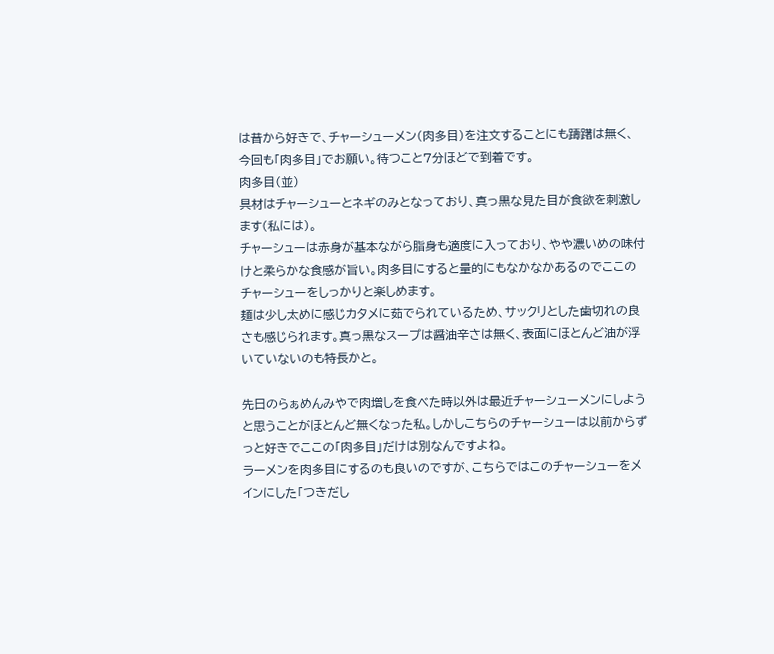は昔から好きで、チャーシューメン(肉多目)を注文することにも躊躇は無く、今回も「肉多目」でお願い。待つこと7分ほどで到着です。
肉多目(並)
具材はチャーシューとネギのみとなっており、真っ黒な見た目が食欲を刺激します(私には)。
チャーシューは赤身が基本ながら脂身も適度に入っており、やや濃いめの味付けと柔らかな食感が旨い。肉多目にすると量的にもなかなかあるのでここのチャーシューをしっかりと楽しめます。
麺は少し太めに感じカタメに茹でられているため、サックリとした歯切れの良さも感じられます。真っ黒なスープは醤油辛さは無く、表面にほとんど油が浮いていないのも特長かと。

先日のらぁめんみやで肉増しを食べた時以外は最近チャーシューメンにしようと思うことがほとんど無くなった私。しかしこちらのチャーシューは以前からずっと好きでここの「肉多目」だけは別なんですよね。
ラーメンを肉多目にするのも良いのですが、こちらではこのチャーシューをメインにした「つきだし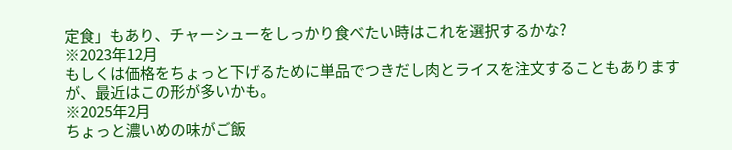定食」もあり、チャーシューをしっかり食べたい時はこれを選択するかな?
※2023年12月
もしくは価格をちょっと下げるために単品でつきだし肉とライスを注文することもありますが、最近はこの形が多いかも。
※2025年2月
ちょっと濃いめの味がご飯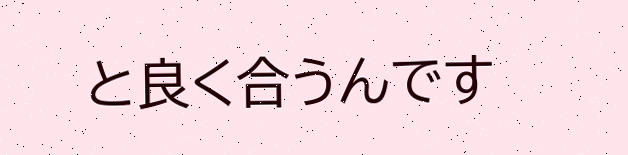と良く合うんです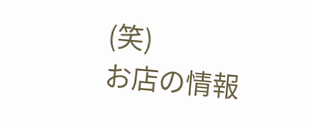(笑)
お店の情報